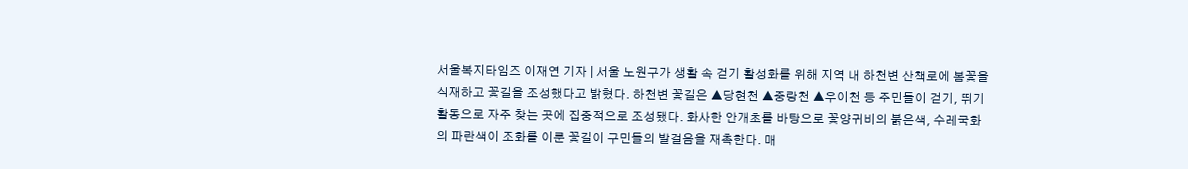서울복지타임즈 이재연 기자 | 서울 노원구가 생활 속 걷기 활성화를 위해 지역 내 하천변 산책로에 봄꽃을 식재하고 꽃길을 조성했다고 밝혔다. 하천변 꽃길은 ▲당현천 ▲중랑천 ▲우이천 등 주민들이 걷기, 뛰기 활동으로 자주 찾는 곳에 집중적으로 조성됐다. 화사한 안개초를 바탕으로 꽃양귀비의 붉은색, 수레국화의 파란색이 조화를 이룬 꽃길이 구민들의 발걸음을 재촉한다. 매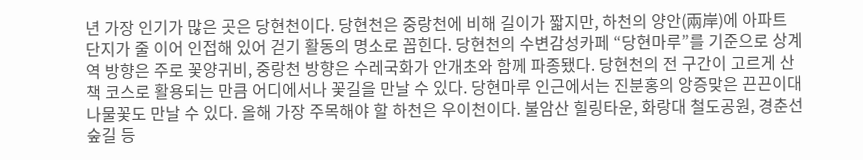년 가장 인기가 많은 곳은 당현천이다. 당현천은 중랑천에 비해 길이가 짧지만, 하천의 양안(兩岸)에 아파트 단지가 줄 이어 인접해 있어 걷기 활동의 명소로 꼽힌다. 당현천의 수변감성카페 “당현마루”를 기준으로 상계역 방향은 주로 꽃양귀비, 중랑천 방향은 수레국화가 안개초와 함께 파종됐다. 당현천의 전 구간이 고르게 산책 코스로 활용되는 만큼 어디에서나 꽃길을 만날 수 있다. 당현마루 인근에서는 진분홍의 앙증맞은 끈끈이대나물꽃도 만날 수 있다. 올해 가장 주목해야 할 하천은 우이천이다. 불암산 힐링타운, 화랑대 철도공원, 경춘선 숲길 등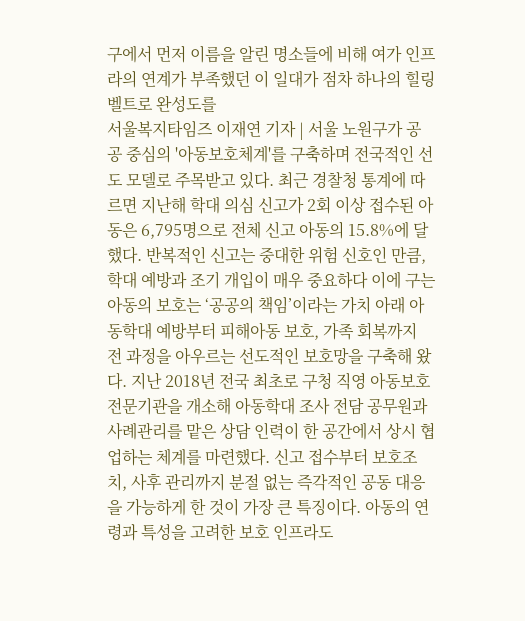구에서 먼저 이름을 알린 명소들에 비해 여가 인프라의 연계가 부족했던 이 일대가 점차 하나의 힐링 벨트로 완성도를
서울복지타임즈 이재연 기자 | 서울 노원구가 공공 중심의 '아동보호체계'를 구축하며 전국적인 선도 모델로 주목받고 있다. 최근 경찰청 통계에 따르면 지난해 학대 의심 신고가 2회 이상 접수된 아동은 6,795명으로 전체 신고 아동의 15.8%에 달했다. 반복적인 신고는 중대한 위험 신호인 만큼, 학대 예방과 조기 개입이 매우 중요하다 이에 구는 아동의 보호는 ‘공공의 책임’이라는 가치 아래 아동학대 예방부터 피해아동 보호, 가족 회복까지 전 과정을 아우르는 선도적인 보호망을 구축해 왔다. 지난 2018년 전국 최초로 구청 직영 아동보호전문기관을 개소해 아동학대 조사 전담 공무원과 사례관리를 맡은 상담 인력이 한 공간에서 상시 협업하는 체계를 마련했다. 신고 접수부터 보호조치, 사후 관리까지 분절 없는 즉각적인 공동 대응을 가능하게 한 것이 가장 큰 특징이다. 아동의 연령과 특성을 고려한 보호 인프라도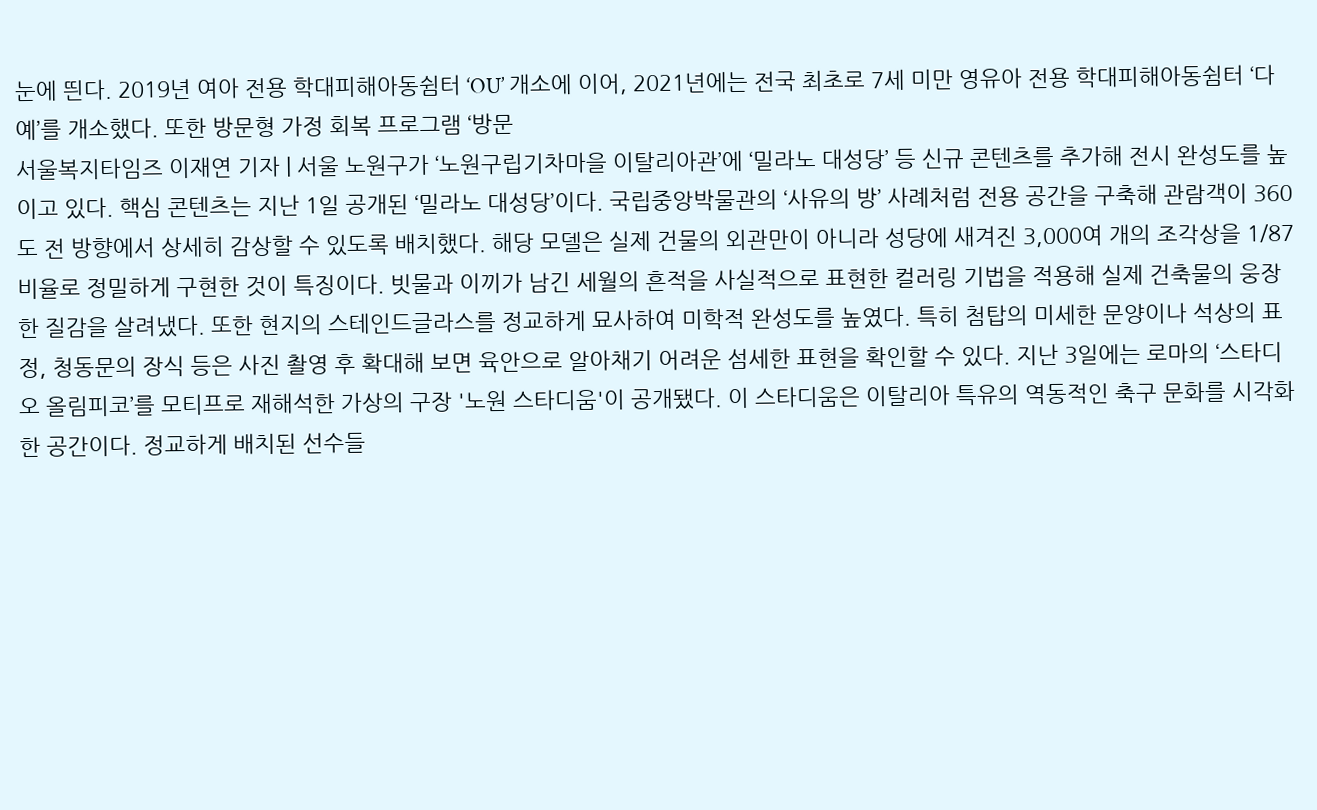눈에 띈다. 2019년 여아 전용 학대피해아동쉼터 ‘OU’ 개소에 이어, 2021년에는 전국 최초로 7세 미만 영유아 전용 학대피해아동쉼터 ‘다예’를 개소했다. 또한 방문형 가정 회복 프로그램 ‘방문
서울복지타임즈 이재연 기자 | 서울 노원구가 ‘노원구립기차마을 이탈리아관’에 ‘밀라노 대성당’ 등 신규 콘텐츠를 추가해 전시 완성도를 높이고 있다. 핵심 콘텐츠는 지난 1일 공개된 ‘밀라노 대성당’이다. 국립중앙박물관의 ‘사유의 방’ 사례처럼 전용 공간을 구축해 관람객이 360도 전 방향에서 상세히 감상할 수 있도록 배치했다. 해당 모델은 실제 건물의 외관만이 아니라 성당에 새겨진 3,000여 개의 조각상을 1/87 비율로 정밀하게 구현한 것이 특징이다. 빗물과 이끼가 남긴 세월의 흔적을 사실적으로 표현한 컬러링 기법을 적용해 실제 건축물의 웅장한 질감을 살려냈다. 또한 현지의 스테인드글라스를 정교하게 묘사하여 미학적 완성도를 높였다. 특히 첨탑의 미세한 문양이나 석상의 표정, 청동문의 장식 등은 사진 촬영 후 확대해 보면 육안으로 알아채기 어려운 섬세한 표현을 확인할 수 있다. 지난 3일에는 로마의 ‘스타디오 올림피코’를 모티프로 재해석한 가상의 구장 '노원 스타디움'이 공개됐다. 이 스타디움은 이탈리아 특유의 역동적인 축구 문화를 시각화한 공간이다. 정교하게 배치된 선수들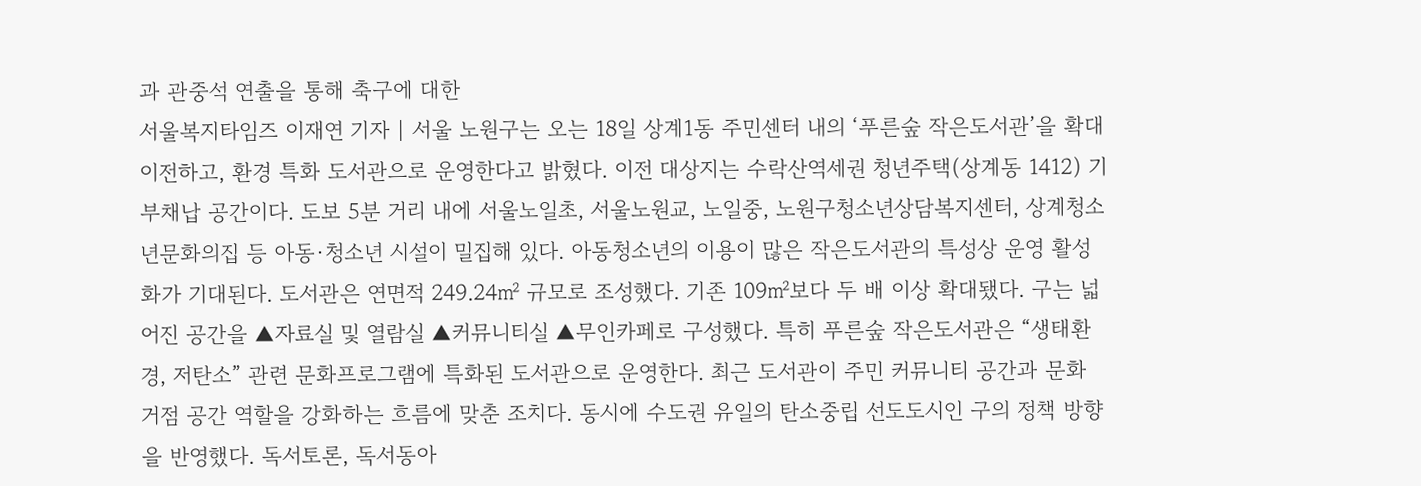과 관중석 연출을 통해 축구에 대한
서울복지타임즈 이재연 기자 | 서울 노원구는 오는 18일 상계1동 주민센터 내의 ‘푸른숲 작은도서관’을 확대 이전하고, 환경 특화 도서관으로 운영한다고 밝혔다. 이전 대상지는 수락산역세권 청년주택(상계동 1412) 기부채납 공간이다. 도보 5분 거리 내에 서울노일초, 서울노원교, 노일중, 노원구청소년상담복지센터, 상계청소년문화의집 등 아동·청소년 시설이 밀집해 있다. 아동청소년의 이용이 많은 작은도서관의 특성상 운영 활성화가 기대된다. 도서관은 연면적 249.24㎡ 규모로 조성했다. 기존 109㎡보다 두 배 이상 확대됐다. 구는 넓어진 공간을 ▲자료실 및 열람실 ▲커뮤니티실 ▲무인카페로 구성했다. 특히 푸른숲 작은도서관은 “생태환경, 저탄소” 관련 문화프로그램에 특화된 도서관으로 운영한다. 최근 도서관이 주민 커뮤니티 공간과 문화 거점 공간 역할을 강화하는 흐름에 맞춘 조치다. 동시에 수도권 유일의 탄소중립 선도도시인 구의 정책 방향을 반영했다. 독서토론, 독서동아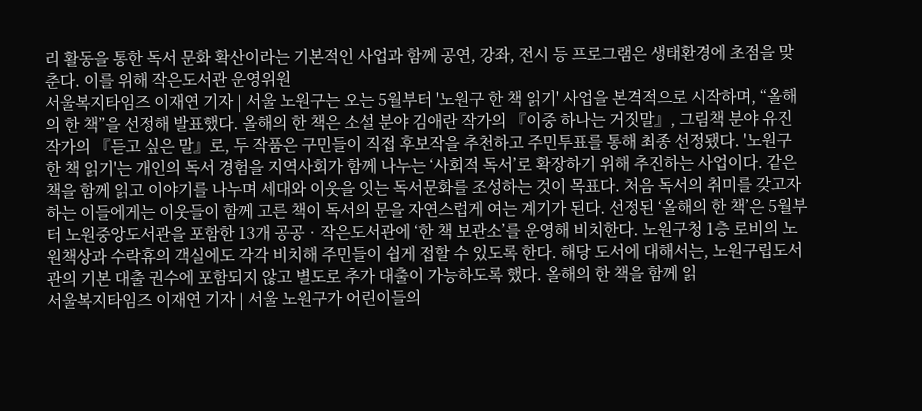리 활동을 통한 독서 문화 확산이라는 기본적인 사업과 함께 공연, 강좌, 전시 등 프로그램은 생태환경에 초점을 맞춘다. 이를 위해 작은도서관 운영위원
서울복지타임즈 이재연 기자 | 서울 노원구는 오는 5월부터 '노원구 한 책 읽기' 사업을 본격적으로 시작하며, “올해의 한 책”을 선정해 발표했다. 올해의 한 책은 소설 분야 김애란 작가의 『이중 하나는 거짓말』, 그림책 분야 유진 작가의 『듣고 싶은 말』로, 두 작품은 구민들이 직접 후보작을 추천하고 주민투표를 통해 최종 선정됐다. '노원구 한 책 읽기'는 개인의 독서 경험을 지역사회가 함께 나누는 ‘사회적 독서’로 확장하기 위해 추진하는 사업이다. 같은 책을 함께 읽고 이야기를 나누며 세대와 이웃을 잇는 독서문화를 조성하는 것이 목표다. 처음 독서의 취미를 갖고자 하는 이들에게는 이웃들이 함께 고른 책이 독서의 문을 자연스럽게 여는 계기가 된다. 선정된 ‘올해의 한 책’은 5월부터 노원중앙도서관을 포함한 13개 공공‧작은도서관에 ‘한 책 보관소’를 운영해 비치한다. 노원구청 1층 로비의 노원책상과 수락휴의 객실에도 각각 비치해 주민들이 쉽게 접할 수 있도록 한다. 해당 도서에 대해서는, 노원구립도서관의 기본 대출 권수에 포함되지 않고 별도로 추가 대출이 가능하도록 했다. 올해의 한 책을 함께 읽
서울복지타임즈 이재연 기자 | 서울 노원구가 어린이들의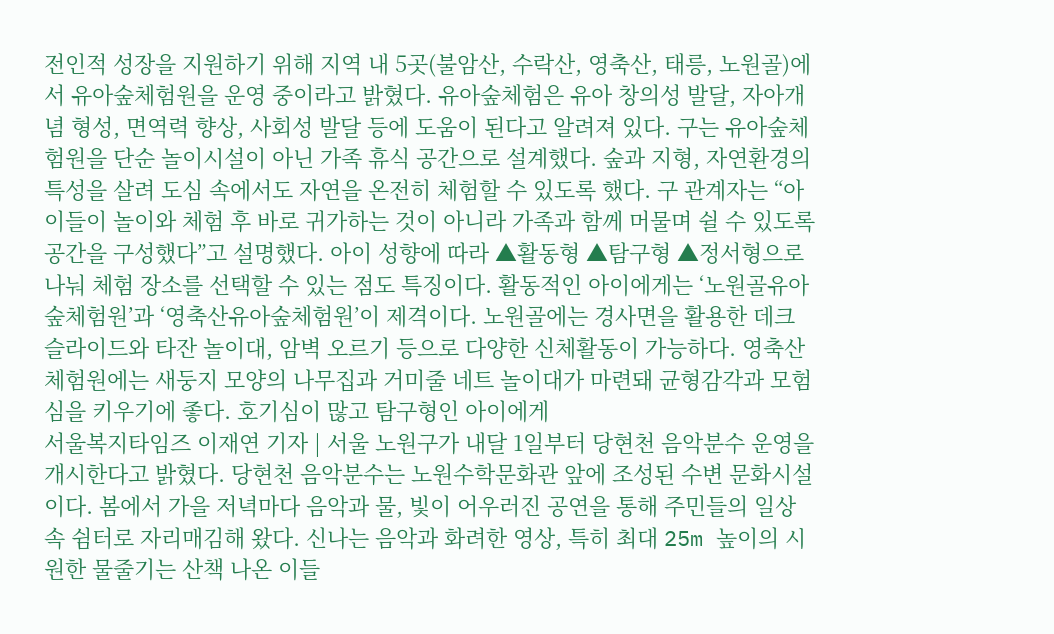전인적 성장을 지원하기 위해 지역 내 5곳(불암산, 수락산, 영축산, 태릉, 노원골)에서 유아숲체험원을 운영 중이라고 밝혔다. 유아숲체험은 유아 창의성 발달, 자아개념 형성, 면역력 향상, 사회성 발달 등에 도움이 된다고 알려져 있다. 구는 유아숲체험원을 단순 놀이시설이 아닌 가족 휴식 공간으로 설계했다. 숲과 지형, 자연환경의 특성을 살려 도심 속에서도 자연을 온전히 체험할 수 있도록 했다. 구 관계자는 “아이들이 놀이와 체험 후 바로 귀가하는 것이 아니라 가족과 함께 머물며 쉴 수 있도록 공간을 구성했다”고 설명했다. 아이 성향에 따라 ▲활동형 ▲탐구형 ▲정서형으로 나눠 체험 장소를 선택할 수 있는 점도 특징이다. 활동적인 아이에게는 ‘노원골유아숲체험원’과 ‘영축산유아숲체험원’이 제격이다. 노원골에는 경사면을 활용한 데크 슬라이드와 타잔 놀이대, 암벽 오르기 등으로 다양한 신체활동이 가능하다. 영축산 체험원에는 새둥지 모양의 나무집과 거미줄 네트 놀이대가 마련돼 균형감각과 모험심을 키우기에 좋다. 호기심이 많고 탐구형인 아이에게
서울복지타임즈 이재연 기자 | 서울 노원구가 내달 1일부터 당현천 음악분수 운영을 개시한다고 밝혔다. 당현천 음악분수는 노원수학문화관 앞에 조성된 수변 문화시설이다. 봄에서 가을 저녁마다 음악과 물, 빛이 어우러진 공연을 통해 주민들의 일상 속 쉼터로 자리매김해 왔다. 신나는 음악과 화려한 영상, 특히 최대 25m 높이의 시원한 물줄기는 산책 나온 이들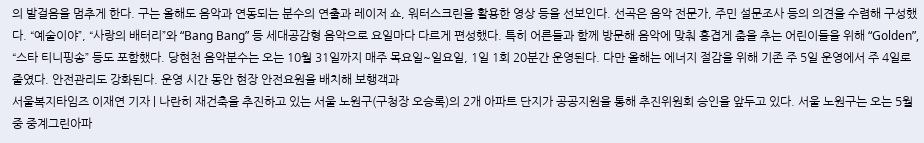의 발걸음을 멈추게 한다. 구는 올해도 음악과 연동되는 분수의 연출과 레이저 쇼, 워터스크린을 활용한 영상 등을 선보인다. 선곡은 음악 전문가, 주민 설문조사 등의 의견을 수렴해 구성했다. “예술이야”, “사랑의 배터리”와 “Bang Bang” 등 세대공감형 음악으로 요일마다 다르게 편성했다. 특히 어른들과 함께 방문해 음악에 맞춰 흥겹게 춤을 추는 어린이들을 위해 “Golden”, “스타 티니핑송” 등도 포함했다. 당현천 음악분수는 오는 10월 31일까지 매주 목요일~일요일, 1일 1회 20분간 운영된다. 다만 올해는 에너지 절감을 위해 기존 주 5일 운영에서 주 4일로 줄였다. 안전관리도 강화된다. 운영 시간 동안 현장 안전요원을 배치해 보행객과
서울복지타임즈 이재연 기자 | 나란히 재건축을 추진하고 있는 서울 노원구(구청장 오승록)의 2개 아파트 단지가 공공지원을 통해 추진위원회 승인을 앞두고 있다. 서울 노원구는 오는 5월 중 중계그린아파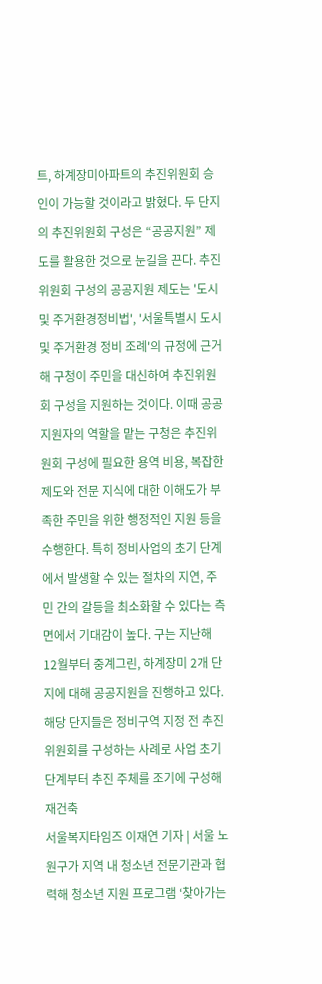트, 하계장미아파트의 추진위원회 승인이 가능할 것이라고 밝혔다. 두 단지의 추진위원회 구성은 “공공지원” 제도를 활용한 것으로 눈길을 끈다. 추진위원회 구성의 공공지원 제도는 '도시 및 주거환경정비법', '서울특별시 도시 및 주거환경 정비 조례'의 규정에 근거해 구청이 주민을 대신하여 추진위원회 구성을 지원하는 것이다. 이때 공공지원자의 역할을 맡는 구청은 추진위원회 구성에 필요한 용역 비용, 복잡한 제도와 전문 지식에 대한 이해도가 부족한 주민을 위한 행정적인 지원 등을 수행한다. 특히 정비사업의 초기 단계에서 발생할 수 있는 절차의 지연, 주민 간의 갈등을 최소화할 수 있다는 측면에서 기대감이 높다. 구는 지난해 12월부터 중계그린, 하계장미 2개 단지에 대해 공공지원을 진행하고 있다. 해당 단지들은 정비구역 지정 전 추진위원회를 구성하는 사례로 사업 초기 단계부터 추진 주체를 조기에 구성해 재건축
서울복지타임즈 이재연 기자 | 서울 노원구가 지역 내 청소년 전문기관과 협력해 청소년 지원 프로그램 ‘찾아가는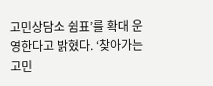고민상담소 쉼표’를 확대 운영한다고 밝혔다. ‘찾아가는 고민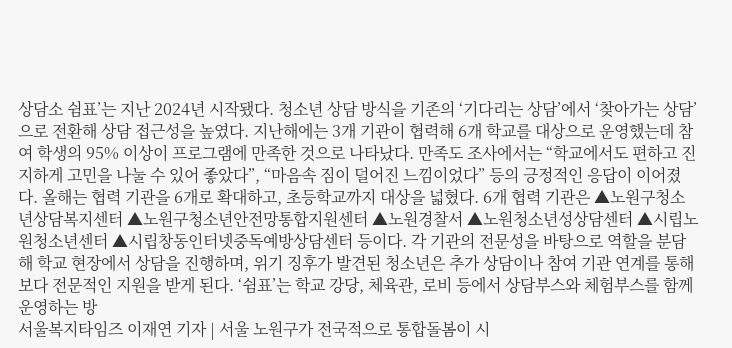상담소 쉼표’는 지난 2024년 시작됐다. 청소년 상담 방식을 기존의 ‘기다리는 상담’에서 ‘찾아가는 상담’으로 전환해 상담 접근성을 높였다. 지난해에는 3개 기관이 협력해 6개 학교를 대상으로 운영했는데 참여 학생의 95% 이상이 프로그램에 만족한 것으로 나타났다. 만족도 조사에서는 “학교에서도 편하고 진지하게 고민을 나눌 수 있어 좋았다”, “마음속 짐이 덜어진 느낌이었다” 등의 긍정적인 응답이 이어졌다. 올해는 협력 기관을 6개로 확대하고, 초등학교까지 대상을 넓혔다. 6개 협력 기관은 ▲노원구청소년상담복지센터 ▲노원구청소년안전망통합지원센터 ▲노원경찰서 ▲노원청소년성상담센터 ▲시립노원청소년센터 ▲시립창동인터넷중독예방상담센터 등이다. 각 기관의 전문성을 바탕으로 역할을 분담해 학교 현장에서 상담을 진행하며, 위기 징후가 발견된 청소년은 추가 상담이나 참여 기관 연계를 통해 보다 전문적인 지원을 받게 된다. ‘쉼표’는 학교 강당, 체육관, 로비 등에서 상담부스와 체험부스를 함께 운영하는 방
서울복지타임즈 이재연 기자 | 서울 노원구가 전국적으로 통합돌봄이 시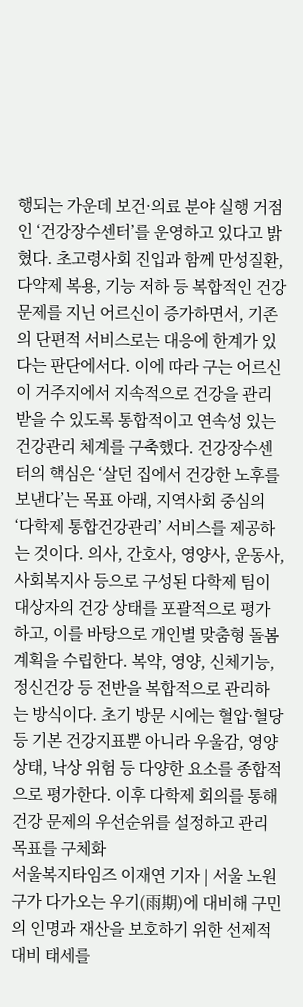행되는 가운데 보건·의료 분야 실행 거점인 ‘건강장수센터’를 운영하고 있다고 밝혔다. 초고령사회 진입과 함께 만성질환, 다약제 복용, 기능 저하 등 복합적인 건강문제를 지닌 어르신이 증가하면서, 기존의 단편적 서비스로는 대응에 한계가 있다는 판단에서다. 이에 따라 구는 어르신이 거주지에서 지속적으로 건강을 관리받을 수 있도록 통합적이고 연속성 있는 건강관리 체계를 구축했다. 건강장수센터의 핵심은 ‘살던 집에서 건강한 노후를 보낸다’는 목표 아래, 지역사회 중심의 ‘다학제 통합건강관리’ 서비스를 제공하는 것이다. 의사, 간호사, 영양사, 운동사, 사회복지사 등으로 구성된 다학제 팀이 대상자의 건강 상태를 포괄적으로 평가하고, 이를 바탕으로 개인별 맞춤형 돌봄계획을 수립한다. 복약, 영양, 신체기능, 정신건강 등 전반을 복합적으로 관리하는 방식이다. 초기 방문 시에는 혈압·혈당 등 기본 건강지표뿐 아니라 우울감, 영양상태, 낙상 위험 등 다양한 요소를 종합적으로 평가한다. 이후 다학제 회의를 통해 건강 문제의 우선순위를 설정하고 관리 목표를 구체화
서울복지타임즈 이재연 기자 | 서울 노원구가 다가오는 우기(雨期)에 대비해 구민의 인명과 재산을 보호하기 위한 선제적 대비 태세를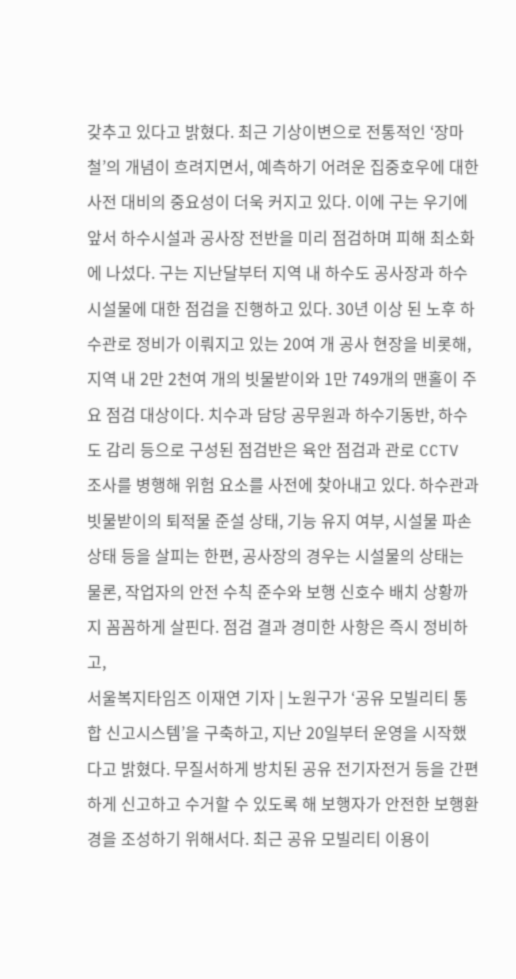갖추고 있다고 밝혔다. 최근 기상이변으로 전통적인 ‘장마철’의 개념이 흐려지면서, 예측하기 어려운 집중호우에 대한 사전 대비의 중요성이 더욱 커지고 있다. 이에 구는 우기에 앞서 하수시설과 공사장 전반을 미리 점검하며 피해 최소화에 나섰다. 구는 지난달부터 지역 내 하수도 공사장과 하수시설물에 대한 점검을 진행하고 있다. 30년 이상 된 노후 하수관로 정비가 이뤄지고 있는 20여 개 공사 현장을 비롯해, 지역 내 2만 2천여 개의 빗물받이와 1만 749개의 맨홀이 주요 점검 대상이다. 치수과 담당 공무원과 하수기동반, 하수도 감리 등으로 구성된 점검반은 육안 점검과 관로 CCTV 조사를 병행해 위험 요소를 사전에 찾아내고 있다. 하수관과 빗물받이의 퇴적물 준설 상태, 기능 유지 여부, 시설물 파손 상태 등을 살피는 한편, 공사장의 경우는 시설물의 상태는 물론, 작업자의 안전 수칙 준수와 보행 신호수 배치 상황까지 꼼꼼하게 살핀다. 점검 결과 경미한 사항은 즉시 정비하고,
서울복지타임즈 이재연 기자 | 노원구가 ‘공유 모빌리티 통합 신고시스템’을 구축하고, 지난 20일부터 운영을 시작했다고 밝혔다. 무질서하게 방치된 공유 전기자전거 등을 간편하게 신고하고 수거할 수 있도록 해 보행자가 안전한 보행환경을 조성하기 위해서다. 최근 공유 모빌리티 이용이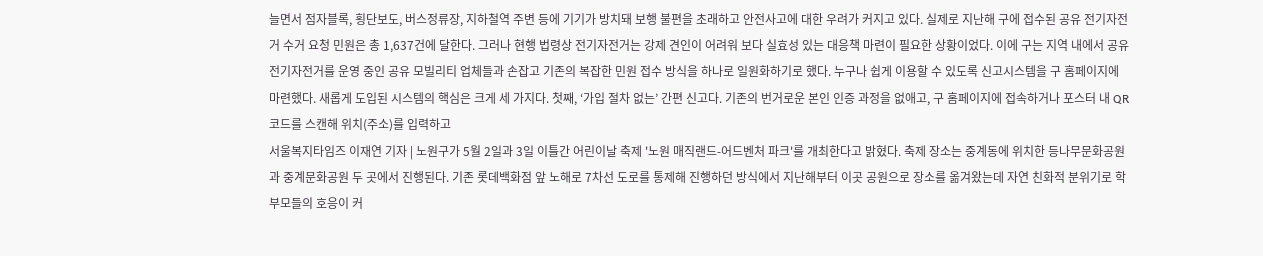늘면서 점자블록, 횡단보도, 버스정류장, 지하철역 주변 등에 기기가 방치돼 보행 불편을 초래하고 안전사고에 대한 우려가 커지고 있다. 실제로 지난해 구에 접수된 공유 전기자전거 수거 요청 민원은 총 1,637건에 달한다. 그러나 현행 법령상 전기자전거는 강제 견인이 어려워 보다 실효성 있는 대응책 마련이 필요한 상황이었다. 이에 구는 지역 내에서 공유 전기자전거를 운영 중인 공유 모빌리티 업체들과 손잡고 기존의 복잡한 민원 접수 방식을 하나로 일원화하기로 했다. 누구나 쉽게 이용할 수 있도록 신고시스템을 구 홈페이지에 마련했다. 새롭게 도입된 시스템의 핵심은 크게 세 가지다. 첫째, ‘가입 절차 없는’ 간편 신고다. 기존의 번거로운 본인 인증 과정을 없애고, 구 홈페이지에 접속하거나 포스터 내 QR코드를 스캔해 위치(주소)를 입력하고
서울복지타임즈 이재연 기자 | 노원구가 5월 2일과 3일 이틀간 어린이날 축제 '노원 매직랜드-어드벤처 파크'를 개최한다고 밝혔다. 축제 장소는 중계동에 위치한 등나무문화공원과 중계문화공원 두 곳에서 진행된다. 기존 롯데백화점 앞 노해로 7차선 도로를 통제해 진행하던 방식에서 지난해부터 이곳 공원으로 장소를 옮겨왔는데 자연 친화적 분위기로 학부모들의 호응이 커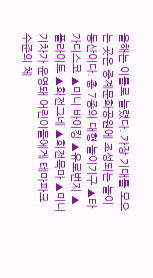올해는 이틀로 늘렸다. 가장 기대를 모으는 곳은 중계문화공원에 조성되는 놀이동산이다. 총 7종의 대형 놀이기구 ▲타가디스코 ▲미니 바이킹 ▲유로번지 ▲플라이트 ▲회전그네 ▲회전목마 ▲미니기차가 운영돼 어린이들에게 테마파크 수준의 체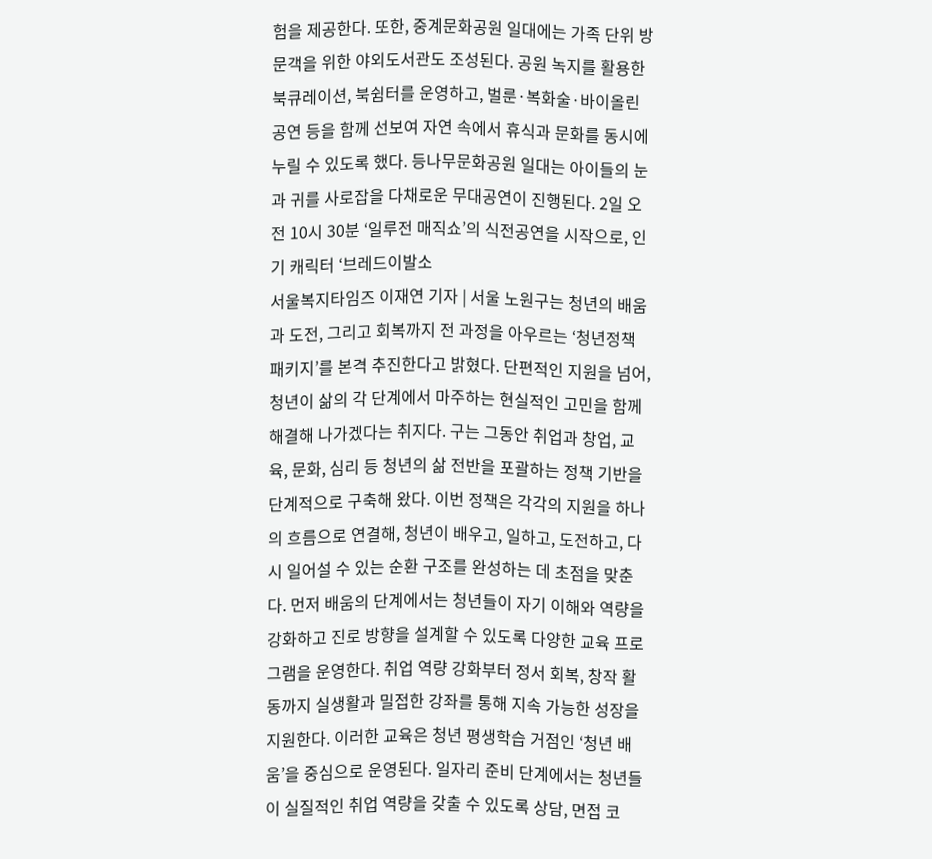험을 제공한다. 또한, 중계문화공원 일대에는 가족 단위 방문객을 위한 야외도서관도 조성된다. 공원 녹지를 활용한 북큐레이션, 북쉼터를 운영하고, 벌룬·복화술·바이올린 공연 등을 함께 선보여 자연 속에서 휴식과 문화를 동시에 누릴 수 있도록 했다. 등나무문화공원 일대는 아이들의 눈과 귀를 사로잡을 다채로운 무대공연이 진행된다. 2일 오전 10시 30분 ‘일루전 매직쇼’의 식전공연을 시작으로, 인기 캐릭터 ‘브레드이발소
서울복지타임즈 이재연 기자 | 서울 노원구는 청년의 배움과 도전, 그리고 회복까지 전 과정을 아우르는 ‘청년정책 패키지’를 본격 추진한다고 밝혔다. 단편적인 지원을 넘어, 청년이 삶의 각 단계에서 마주하는 현실적인 고민을 함께 해결해 나가겠다는 취지다. 구는 그동안 취업과 창업, 교육, 문화, 심리 등 청년의 삶 전반을 포괄하는 정책 기반을 단계적으로 구축해 왔다. 이번 정책은 각각의 지원을 하나의 흐름으로 연결해, 청년이 배우고, 일하고, 도전하고, 다시 일어설 수 있는 순환 구조를 완성하는 데 초점을 맞춘다. 먼저 배움의 단계에서는 청년들이 자기 이해와 역량을 강화하고 진로 방향을 설계할 수 있도록 다양한 교육 프로그램을 운영한다. 취업 역량 강화부터 정서 회복, 창작 활동까지 실생활과 밀접한 강좌를 통해 지속 가능한 성장을 지원한다. 이러한 교육은 청년 평생학습 거점인 ‘청년 배움’을 중심으로 운영된다. 일자리 준비 단계에서는 청년들이 실질적인 취업 역량을 갖출 수 있도록 상담, 면접 코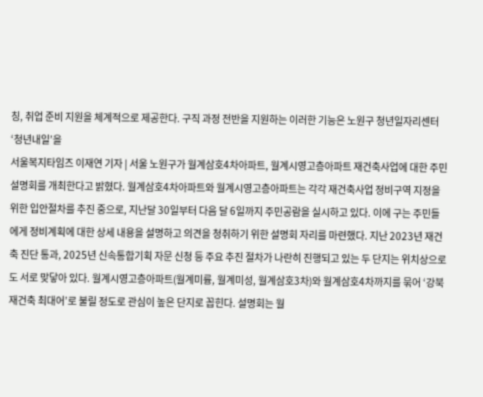칭, 취업 준비 지원을 체계적으로 제공한다. 구직 과정 전반을 지원하는 이러한 기능은 노원구 청년일자리센터 ‘청년내일’을
서울복지타임즈 이재연 기자 | 서울 노원구가 월계삼호4차아파트, 월계시영고층아파트 재건축사업에 대한 주민설명회를 개최한다고 밝혔다. 월계삼호4차아파트와 월계시영고층아파트는 각각 재건축사업 정비구역 지정을 위한 입안절차를 추진 중으로, 지난달 30일부터 다음 달 6일까지 주민공람을 실시하고 있다. 이에 구는 주민들에게 정비계획에 대한 상세 내용을 설명하고 의견을 청취하기 위한 설명회 자리를 마련했다. 지난 2023년 재건축 진단 통과, 2025년 신속통합기획 자문 신청 등 주요 추진 절차가 나란히 진행되고 있는 두 단지는 위치상으로도 서로 맞닿아 있다. 월계시영고층아파트(월계미륭, 월계미성, 월계삼호3차)와 월계삼호4차까지를 묶어 ‘강북 재건축 최대어’로 불릴 정도로 관심이 높은 단지로 꼽힌다. 설명회는 월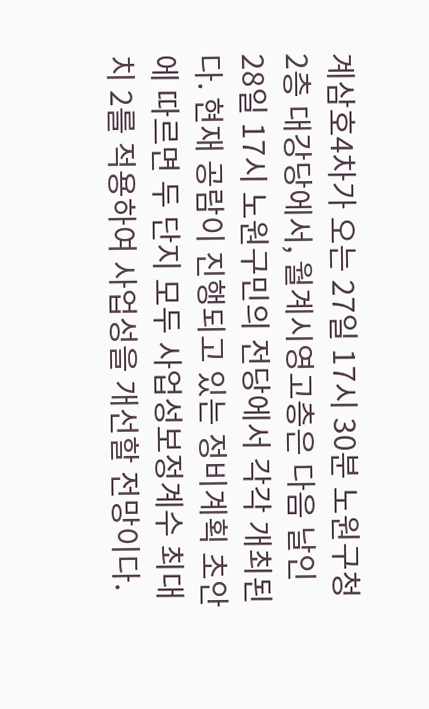계삼호4차가 오는 27일 17시 30분 노원구청 2층 대강당에서, 월계시영고층은 다음 날인 28일 17시 노원구민의 전당에서 각각 개최된다. 현재 공람이 진행되고 있는 정비계획 초안에 따르면 두 단지 모두 사업성보정계수 최대치 2를 적용하여 사업성을 개선할 전망이다.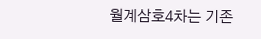월계삼호4차는 기존